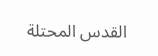القدس المحتلة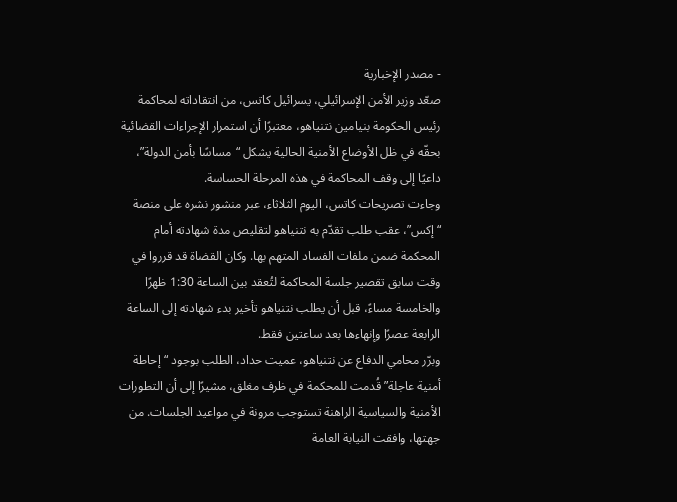- مصدر الإخبارية
صعّد وزير الأمن الإسرائيلي، يسرائيل كاتس، من انتقاداته لمحاكمة رئيس الحكومة بنيامين نتنياهو، معتبرًا أن استمرار الإجراءات القضائية بحقّه في ظل الأوضاع الأمنية الحالية يشكل “مساسًا بأمن الدولة”، داعيًا إلى وقف المحاكمة في هذه المرحلة الحساسة.
وجاءت تصريحات كاتس، اليوم الثلاثاء، عبر منشور نشره على منصة “إكس”، عقب طلب تقدّم به نتنياهو لتقليص مدة شهادته أمام المحكمة ضمن ملفات الفساد المتهم بها. وكان القضاة قد قرروا في وقت سابق تقصير جلسة المحاكمة لتُعقد بين الساعة 1:30 ظهرًا والخامسة مساءً، قبل أن يطلب نتنياهو تأخير بدء شهادته إلى الساعة الرابعة عصرًا وإنهاءها بعد ساعتين فقط.
وبرّر محامي الدفاع عن نتنياهو، عميت حداد، الطلب بوجود “إحاطة أمنية عاجلة” قُدمت للمحكمة في ظرف مغلق، مشيرًا إلى أن التطورات الأمنية والسياسية الراهنة تستوجب مرونة في مواعيد الجلسات. من جهتها، وافقت النيابة العامة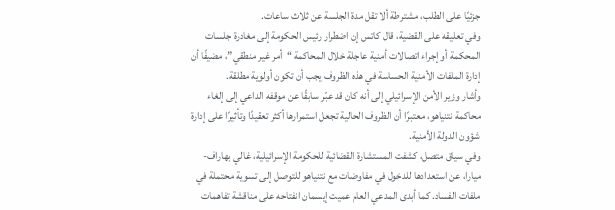جزئيًا على الطلب، مشترطة ألا تقل مدة الجلسة عن ثلاث ساعات.
وفي تعليقه على القضية، قال كاتس إن اضطرار رئيس الحكومة إلى مغادرة جلسات المحكمة أو إجراء اتصالات أمنية عاجلة خلال المحاكمة “أمر غير منطقي”، مضيفًا أن إدارة الملفات الأمنية الحساسة في هذه الظروف يجب أن تكون أولوية مطلقة.
وأشار وزير الأمن الإسرائيلي إلى أنه كان قد عبّر سابقًا عن موقفه الداعي إلى إلغاء محاكمة نتنياهو، معتبرًا أن الظروف الحالية تجعل استمرارها أكثر تعقيدًا وتأثيرًا على إدارة شؤون الدولة الأمنية.
وفي سياق متصل، كشفت المستشارة القضائية للحكومة الإسرائيلية، غالي بهاراف-ميارا، عن استعدادها للدخول في مفاوضات مع نتنياهو للتوصل إلى تسوية محتملة في ملفات الفساد. كما أبدى المدعي العام عميت إيسمان انفتاحه على مناقشة تفاهمات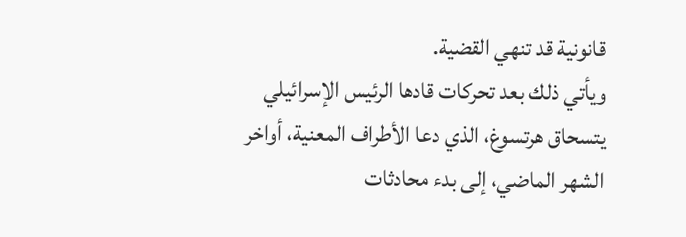قانونية قد تنهي القضية.
ويأتي ذلك بعد تحركات قادها الرئيس الإسرائيلي يتسحاق هرتسوغ، الذي دعا الأطراف المعنية، أواخر الشهر الماضي، إلى بدء محادثات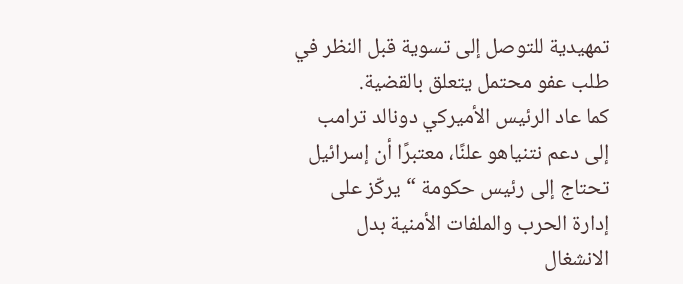تمهيدية للتوصل إلى تسوية قبل النظر في طلب عفو محتمل يتعلق بالقضية.
كما عاد الرئيس الأميركي دونالد ترامب إلى دعم نتنياهو علنًا، معتبرًا أن إسرائيل تحتاج إلى رئيس حكومة “يركّز على إدارة الحرب والملفات الأمنية بدل الانشغال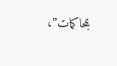بمحاكمات”،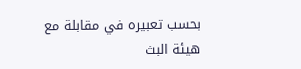بحسب تعبيره في مقابلة مع هيئة البث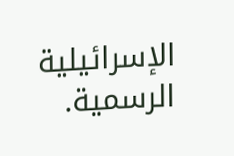الإسرائيلية الرسمية.